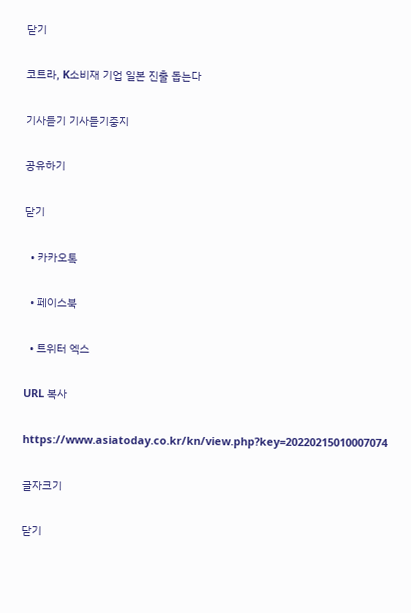닫기

코트라, K소비재 기업 일본 진출 돕는다

기사듣기 기사듣기중지

공유하기

닫기

  • 카카오톡

  • 페이스북

  • 트위터 엑스

URL 복사

https://www.asiatoday.co.kr/kn/view.php?key=20220215010007074

글자크기

닫기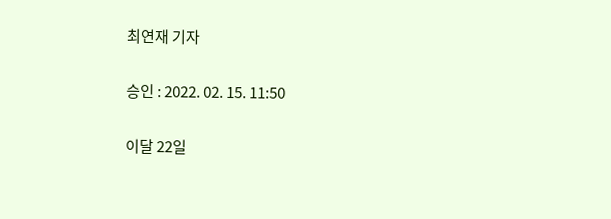최연재 기자

승인 : 2022. 02. 15. 11:50

이달 22일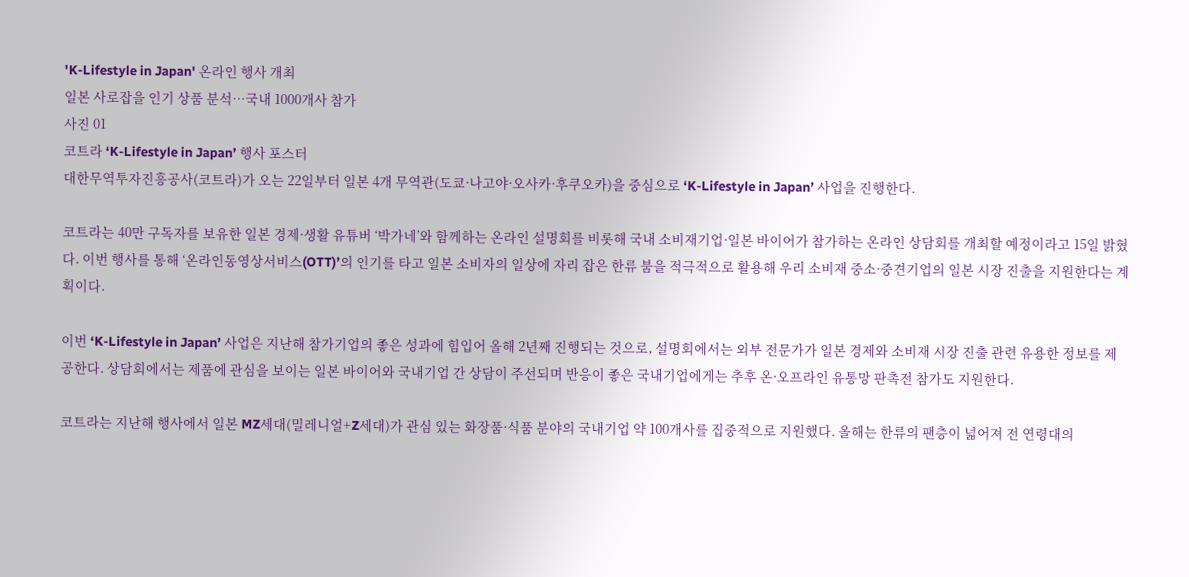'K-Lifestyle in Japan' 온라인 행사 개최
일본 사로잡을 인기 상품 분석…국내 1000개사 참가
사진 01
코트라 ‘K-Lifestyle in Japan’ 행사 포스터
대한무역투자진흥공사(코트라)가 오는 22일부터 일본 4개 무역관(도쿄·나고야·오사카·후쿠오카)을 중심으로 ‘K-Lifestyle in Japan’ 사업을 진행한다.

코트라는 40만 구독자를 보유한 일본 경제·생활 유튜버 ‘박가네’와 함께하는 온라인 설명회를 비롯해 국내 소비재기업·일본 바이어가 참가하는 온라인 상담회를 개최할 예정이라고 15일 밝혔다. 이번 행사를 통해 ‘온라인동영상서비스(OTT)’의 인기를 타고 일본 소비자의 일상에 자리 잡은 한류 붐을 적극적으로 활용해 우리 소비재 중소·중견기업의 일본 시장 진출을 지원한다는 계획이다.

이번 ‘K-Lifestyle in Japan’ 사업은 지난해 참가기업의 좋은 성과에 힘입어 올해 2년째 진행되는 것으로, 설명회에서는 외부 전문가가 일본 경제와 소비재 시장 진출 관련 유용한 정보를 제공한다. 상담회에서는 제품에 관심을 보이는 일본 바이어와 국내기업 간 상담이 주선되며 반응이 좋은 국내기업에게는 추후 온·오프라인 유통망 판촉전 참가도 지원한다.

코트라는 지난해 행사에서 일본 MZ세대(밀레니얼+Z세대)가 관심 있는 화장품·식품 분야의 국내기업 약 100개사를 집중적으로 지원했다. 올해는 한류의 팬층이 넓어져 전 연령대의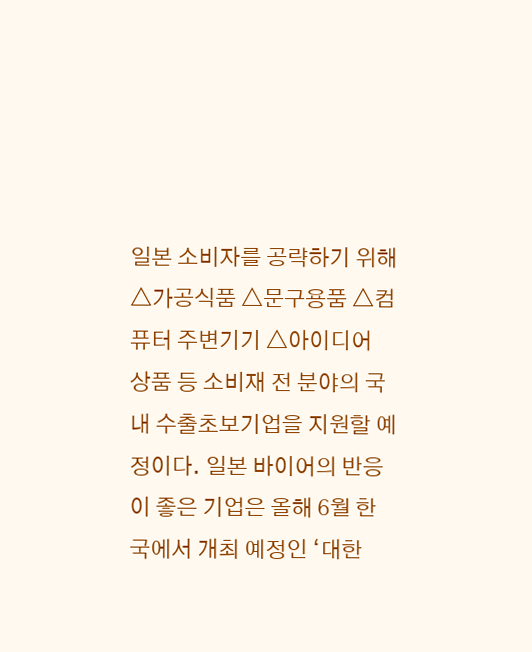일본 소비자를 공략하기 위해 △가공식품 △문구용품 △컴퓨터 주변기기 △아이디어 상품 등 소비재 전 분야의 국내 수출초보기업을 지원할 예정이다. 일본 바이어의 반응이 좋은 기업은 올해 6월 한국에서 개최 예정인 ‘대한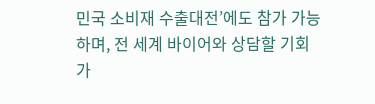민국 소비재 수출대전’에도 참가 가능하며, 전 세계 바이어와 상담할 기회가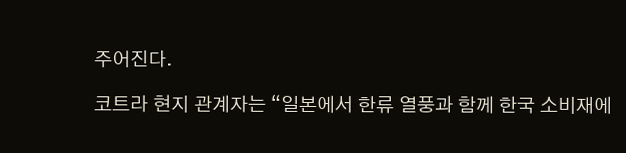주어진다.

코트라 현지 관계자는 “일본에서 한류 열풍과 함께 한국 소비재에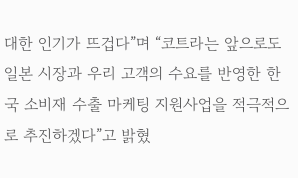대한 인기가 뜨겁다”며 “코트라는 앞으로도 일본 시장과 우리 고객의 수요를 반영한 한국 소비재 수출 마케팅 지원사업을 적극적으로 추진하겠다”고 밝혔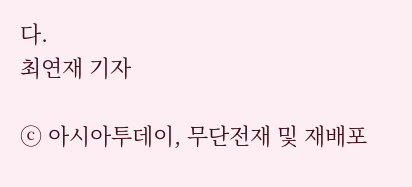다.
최연재 기자

ⓒ 아시아투데이, 무단전재 및 재배포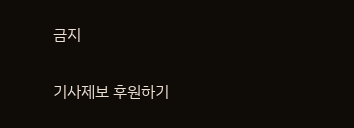금지

기사제보 후원하기